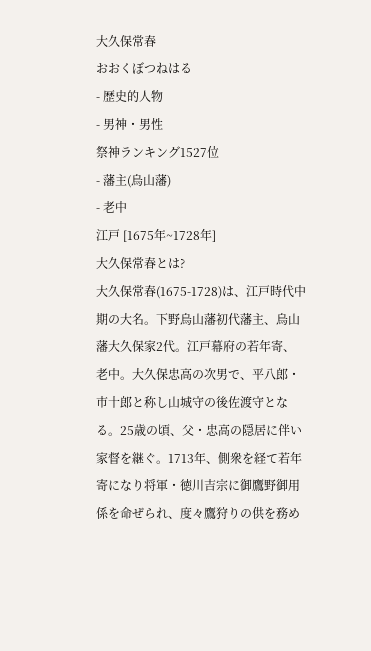大久保常春
おおくぼつねはる
- 歴史的人物
- 男神・男性
祭神ランキング1527位
- 藩主(烏山藩)
- 老中
江戸 [1675年~1728年]
大久保常春とは?
大久保常春(1675-1728)は、江戸時代中期の大名。下野烏山藩初代藩主、烏山藩大久保家2代。江戸幕府の若年寄、老中。大久保忠高の次男で、平八郎・市十郎と称し山城守の後佐渡守となる。25歳の頃、父・忠高の隠居に伴い家督を継ぐ。1713年、側衆を経て若年寄になり将軍・徳川吉宗に御鷹野御用係を命ぜられ、度々鷹狩りの供を務め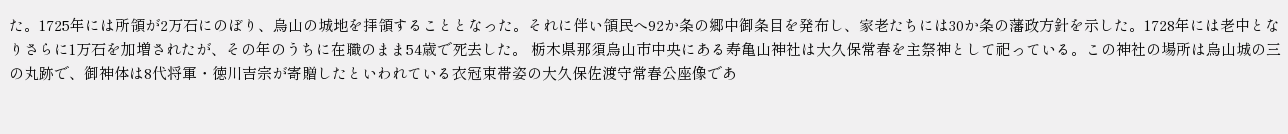た。1725年には所領が2万石にのぼり、烏山の城地を拝領することとなった。それに伴い領民へ92か条の郷中御条目を発布し、家老たちには30か条の藩政方針を示した。1728年には老中となりさらに1万石を加増されたが、その年のうちに在職のまま54歳で死去した。 栃木県那須烏山市中央にある寿亀山神社は大久保常春を主祭神として祀っている。この神社の場所は烏山城の三の丸跡で、御神体は8代将軍・徳川吉宗が寄贈したといわれている衣冠束帯姿の大久保佐渡守常春公座像であ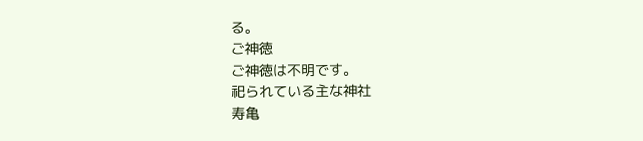る。
ご神徳
ご神徳は不明です。
祀られている主な神社
寿亀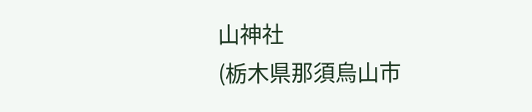山神社
(栃木県那須烏山市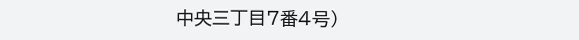中央三丁目7番4号)